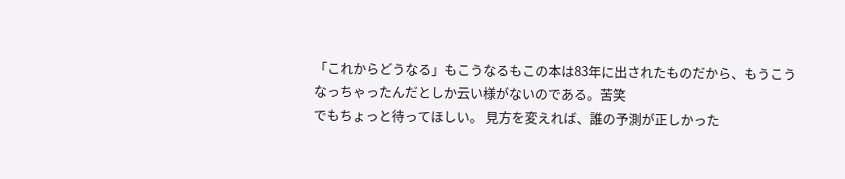「これからどうなる」もこうなるもこの本は83年に出されたものだから、もうこうなっちゃったんだとしか云い様がないのである。苦笑
でもちょっと待ってほしい。 見方を変えれば、誰の予測が正しかった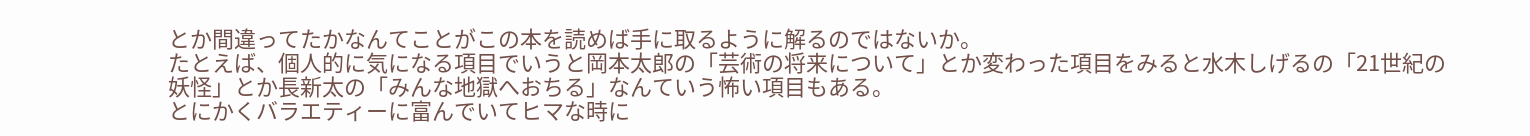とか間違ってたかなんてことがこの本を読めば手に取るように解るのではないか。
たとえば、個人的に気になる項目でいうと岡本太郎の「芸術の将来について」とか変わった項目をみると水木しげるの「21世紀の妖怪」とか長新太の「みんな地獄へおちる」なんていう怖い項目もある。
とにかくバラエティーに富んでいてヒマな時に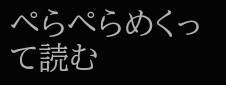ぺらぺらめくって読む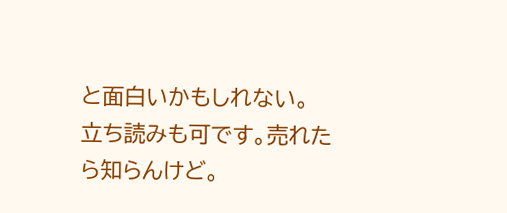と面白いかもしれない。
立ち読みも可です。売れたら知らんけど。